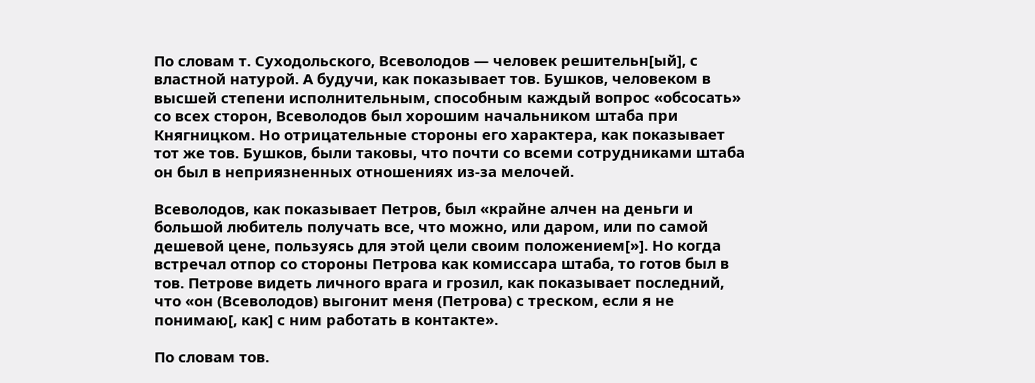По словам т. Суходольского, Всеволодов — человек решительн[ый], с властной натурой. А будучи, как показывает тов. Бушков, человеком в высшей степени исполнительным, способным каждый вопрос «обсосать» со всех сторон, Всеволодов был хорошим начальником штаба при Княгницком. Но отрицательные стороны его характера, как показывает тот же тов. Бушков, были таковы, что почти со всеми сотрудниками штаба он был в неприязненных отношениях из-за мелочей.

Всеволодов, как показывает Петров, был «крайне алчен на деньги и большой любитель получать все, что можно, или даром, или по самой дешевой цене, пользуясь для этой цели своим положением[»]. Но когда встречал отпор со стороны Петрова как комиссара штаба, то готов был в тов. Петрове видеть личного врага и грозил, как показывает последний, что «он (Всеволодов) выгонит меня (Петрова) с треском, если я не понимаю[, как] с ним работать в контакте».

По словам тов.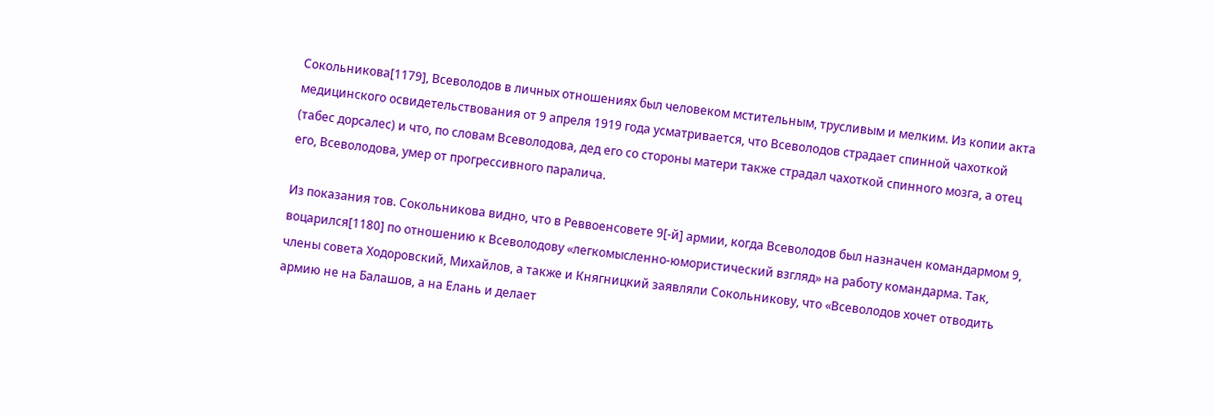Сокольникова[1179], Всеволодов в личных отношениях был человеком мстительным, трусливым и мелким. Из копии акта медицинского освидетельствования от 9 апреля 1919 года усматривается, что Всеволодов страдает спинной чахоткой (табес дорсалес) и что, по словам Всеволодова, дед его со стороны матери также страдал чахоткой спинного мозга, а отец его, Всеволодова, умер от прогрессивного паралича.

Из показания тов. Сокольникова видно, что в Реввоенсовете 9[-й] армии, когда Всеволодов был назначен командармом 9, воцарился[1180] по отношению к Всеволодову «легкомысленно-юмористический взгляд» на работу командарма. Так, члены совета Ходоровский, Михайлов, а также и Княгницкий заявляли Сокольникову, что «Всеволодов хочет отводить армию не на Балашов, а на Елань и делает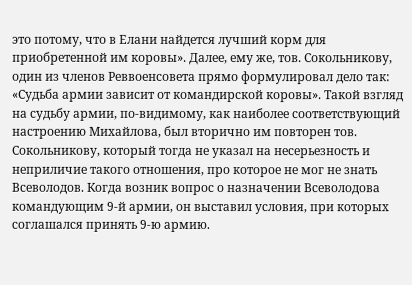это потому, что в Елани найдется лучший корм для приобретенной им коровы». Далее, ему же, тов. Сокольникову, один из членов Реввоенсовета прямо формулировал дело так: «Судьба армии зависит от командирской коровы». Такой взгляд на судьбу армии, по-видимому, как наиболее соответствующий настроению Михайлова, был вторично им повторен тов. Сокольникову, который тогда не указал на несерьезность и неприличие такого отношения, про которое не мог не знать Всеволодов. Когда возник вопрос о назначении Всеволодова командующим 9-й армии, он выставил условия, при которых соглашался принять 9-ю армию.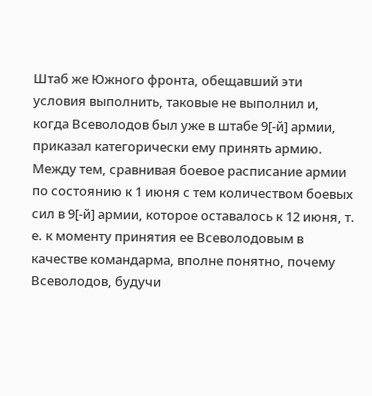Штаб же Южного фронта, обещавший эти условия выполнить, таковые не выполнил и, когда Всеволодов был уже в штабе 9[-й] армии, приказал категорически ему принять армию. Между тем, сравнивая боевое расписание армии по состоянию к 1 июня с тем количеством боевых сил в 9[-й] армии, которое оставалось к 12 июня, т. е. к моменту принятия ее Всеволодовым в качестве командарма, вполне понятно, почему Всеволодов, будучи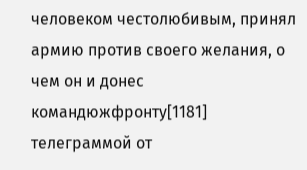человеком честолюбивым, принял армию против своего желания, о чем он и донес командюжфронту[1181] телеграммой от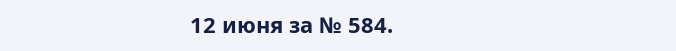12 июня за № 584.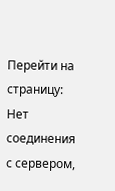Перейти на страницу:
Нет соединения с сервером,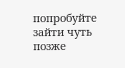попробуйте зайти чуть позже